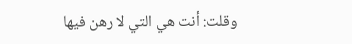وقلت: أنت هي التي لا رهن فيها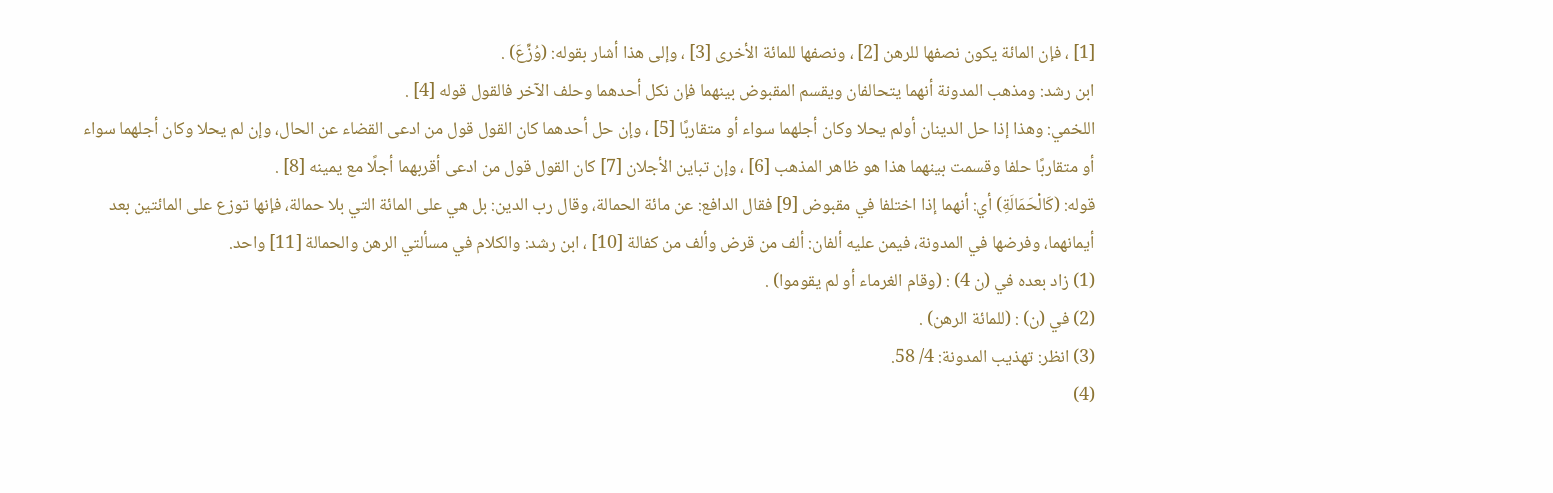[1] ، فإن المائة يكون نصفها للرهن [2] ، ونصفها للمائة الأخرى [3] ، وإلى هذا أشار بقوله: (وُزِّعَ) .
ابن رشد: ومذهب المدونة أنهما يتحالفان ويقسم المقبوض بينهما فإن نكل أحدهما وحلف الآخر فالقول قوله [4] .
اللخمي: وهذا إذا حل الدينان أولم يحلا وكان أجلهما سواء أو متقاربًا [5] ، وإن حل أحدهما كان القول قول من ادعى القضاء عن الحال، وإن لم يحلا وكان أجلهما سواء أو متقاربًا حلفا وقسمت بينهما هذا هو ظاهر المذهب [6] ، وإن تباين الأجلان [7] كان القول قول من ادعى أقربهما أجلًا مع يمينه [8] .
قوله: (كَالْحَمَالَةِ) أي: أنهما إذا اختلفا في مقبوض [9] فقال الدافع: عن مائة الحمالة، وقال رب الدين: بل هي على المائة التي بلا حمالة، فإنها توزع على المائتين بعد أيمانهما، وفرضها في المدونة، فيمن عليه ألفان: ألف من قرض وألف من كفالة [10] ، ابن رشد: والكلام في مسألتي الرهن والحمالة [11] واحد.
(1) زاد بعده في (ن 4) : (وقام الغرماء أو لم يقوموا) .
(2) في (ن) : (للمائة الرهن) .
(3) انظر: تهذيب المدونة: 4/ 58.
(4)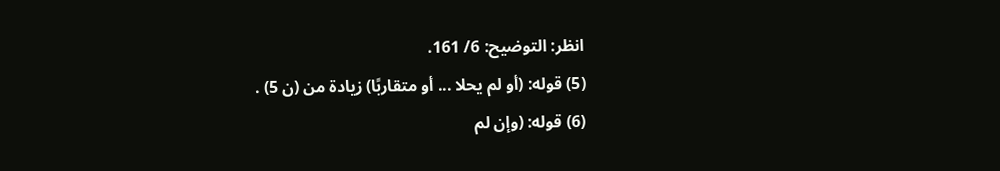انظر: التوضيح: 6/ 161.
(5) قوله: (أو لم يحلا ... أو متقاربًا) زيادة من (ن 5) .
(6) قوله: (وإن لم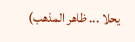يحلا ... ظاهر المذهب)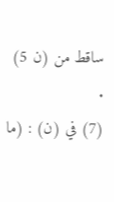ساقط من (ن 5) .
(7) في (ن) : (ما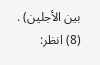بين الأجلين) .
(8) انظر: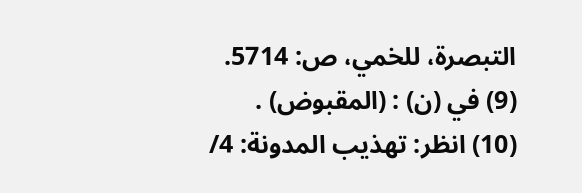التبصرة، للخمي، ص: 5714.
(9) في (ن) : (المقبوض) .
(10) انظر: تهذيب المدونة: 4/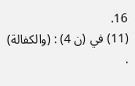16.
(11) في (ن 4) : (والكفالة) .